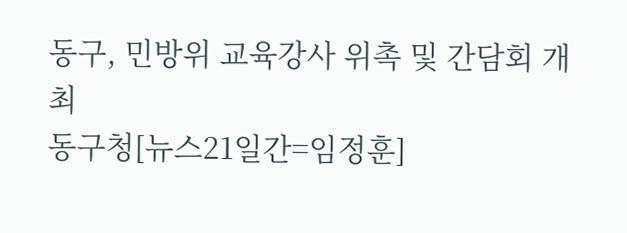동구, 민방위 교육강사 위촉 및 간담회 개최
동구청[뉴스21일간=임정훈]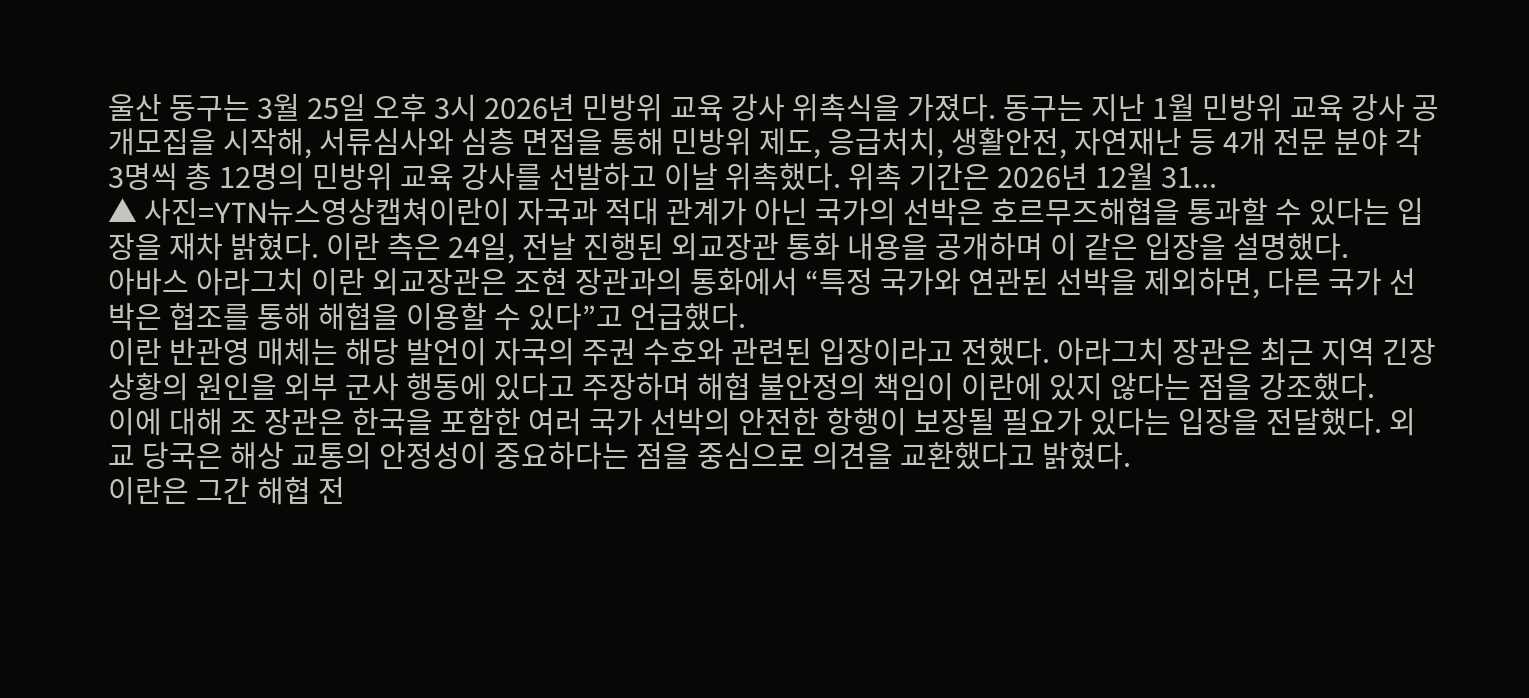울산 동구는 3월 25일 오후 3시 2026년 민방위 교육 강사 위촉식을 가졌다. 동구는 지난 1월 민방위 교육 강사 공개모집을 시작해, 서류심사와 심층 면접을 통해 민방위 제도, 응급처치, 생활안전, 자연재난 등 4개 전문 분야 각 3명씩 총 12명의 민방위 교육 강사를 선발하고 이날 위촉했다. 위촉 기간은 2026년 12월 31...
▲ 사진=YTN뉴스영상캡쳐이란이 자국과 적대 관계가 아닌 국가의 선박은 호르무즈해협을 통과할 수 있다는 입장을 재차 밝혔다. 이란 측은 24일, 전날 진행된 외교장관 통화 내용을 공개하며 이 같은 입장을 설명했다.
아바스 아라그치 이란 외교장관은 조현 장관과의 통화에서 “특정 국가와 연관된 선박을 제외하면, 다른 국가 선박은 협조를 통해 해협을 이용할 수 있다”고 언급했다.
이란 반관영 매체는 해당 발언이 자국의 주권 수호와 관련된 입장이라고 전했다. 아라그치 장관은 최근 지역 긴장 상황의 원인을 외부 군사 행동에 있다고 주장하며 해협 불안정의 책임이 이란에 있지 않다는 점을 강조했다.
이에 대해 조 장관은 한국을 포함한 여러 국가 선박의 안전한 항행이 보장될 필요가 있다는 입장을 전달했다. 외교 당국은 해상 교통의 안정성이 중요하다는 점을 중심으로 의견을 교환했다고 밝혔다.
이란은 그간 해협 전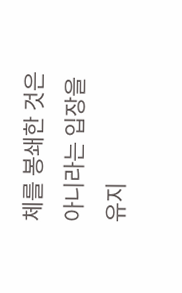체를 봉쇄한 것은 아니라는 입장을 유지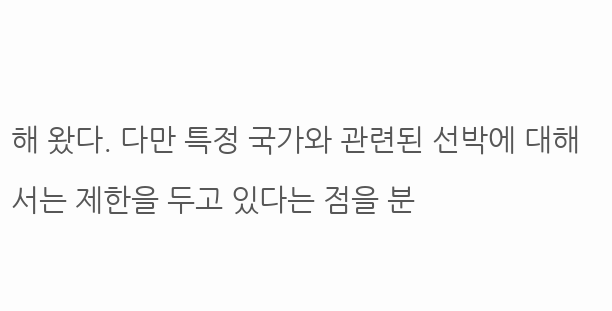해 왔다. 다만 특정 국가와 관련된 선박에 대해서는 제한을 두고 있다는 점을 분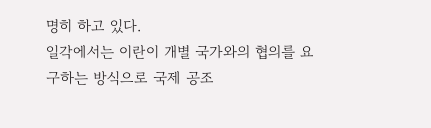명히 하고 있다.
일각에서는 이란이 개별 국가와의 협의를 요구하는 방식으로 국제 공조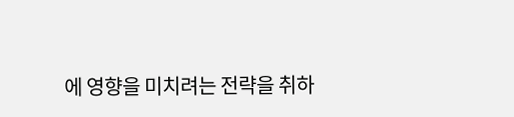에 영향을 미치려는 전략을 취하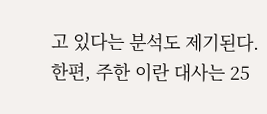고 있다는 분석도 제기된다.
한편, 주한 이란 대사는 25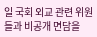일 국회 외교 관련 위원들과 비공개 면담을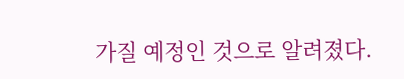가질 예정인 것으로 알려졌다.